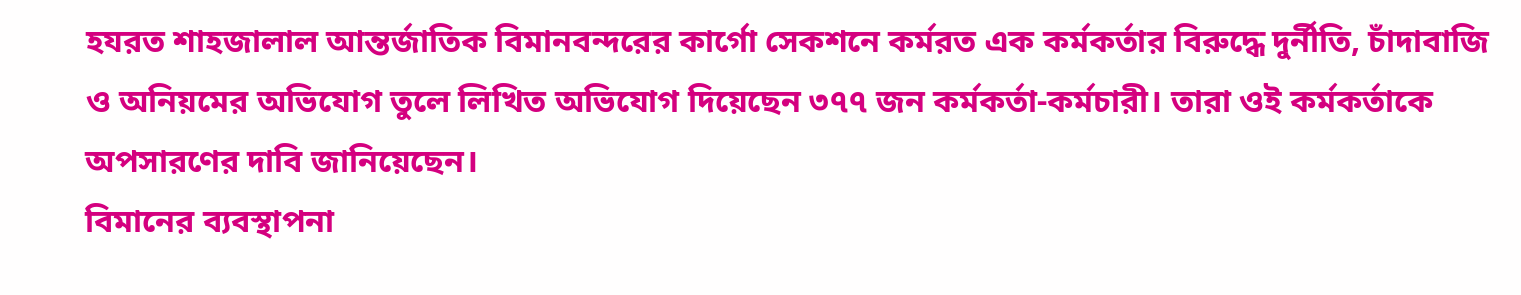হযরত শাহজালাল আন্তর্জাতিক বিমানবন্দরের কার্গো সেকশনে কর্মরত এক কর্মকর্তার বিরুদ্ধে দুর্নীতি, চাঁদাবাজি ও অনিয়মের অভিযোগ তুলে লিখিত অভিযোগ দিয়েছেন ৩৭৭ জন কর্মকর্তা-কর্মচারী। তারা ওই কর্মকর্তাকে অপসারণের দাবি জানিয়েছেন।
বিমানের ব্যবস্থাপনা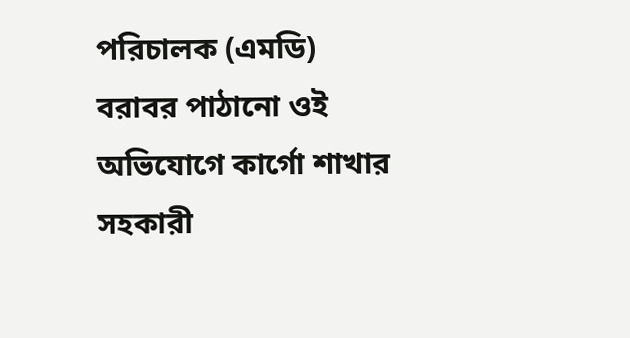পরিচালক (এমডি) বরাবর পাঠানো ওই অভিযোগে কার্গো শাখার সহকারী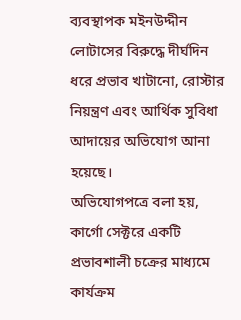ব্যবস্থাপক মইনউদ্দীন লোটাসের বিরুদ্ধে দীর্ঘদিন ধরে প্রভাব খাটানো, রোস্টার নিয়ন্ত্রণ এবং আর্থিক সুবিধা আদায়ের অভিযোগ আনা হয়েছে।
অভিযোগপত্রে বলা হয়, কার্গো সেক্টরে একটি প্রভাবশালী চক্রের মাধ্যমে কার্যক্রম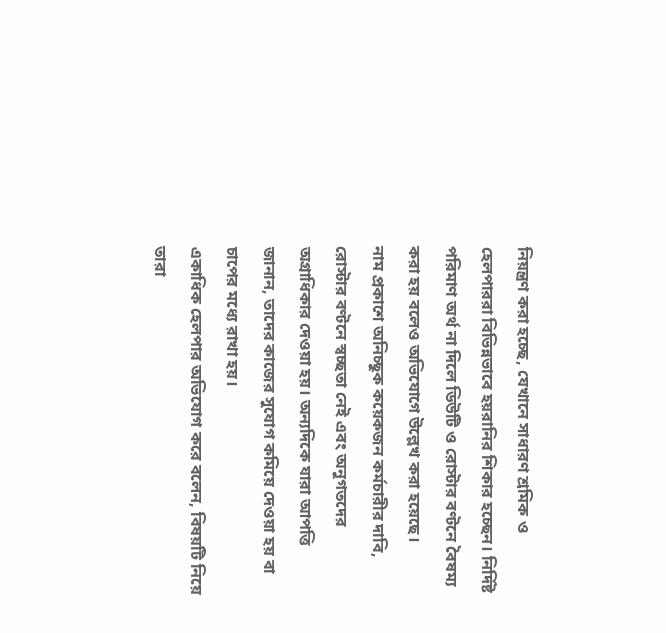নিয়ন্ত্রণ করা হচ্ছে, যেখানে সাধারণ শ্রমিক ও হেলপাররা বিভিন্নভাবে হয়রানির শিকার হচ্ছেন। নির্দিষ্ট পরিমাণ অর্থ না দিলে ডিউটি ও রোস্টার বণ্টনে বৈষম্য করা হয় বলেও অভিযোগে উল্লেখ করা হয়েছে।
নাম প্রকাশে অনিচ্ছুক কয়েকজন কর্মচারীর দাবি, রোস্টার বণ্টনে স্বচ্ছতা নেই এবং অনুগতদের অগ্রাধিকার দেওয়া হয়। অন্যদিকে যারা আপত্তি জানান, তাদের কাজের সুযোগ কমিয়ে দেওয়া হয় বা চাপের মধ্যে রাখা হয়।
একাধিক হেলপার অভিযোগ করে বলেন, বিষয়টি নিয়ে তারা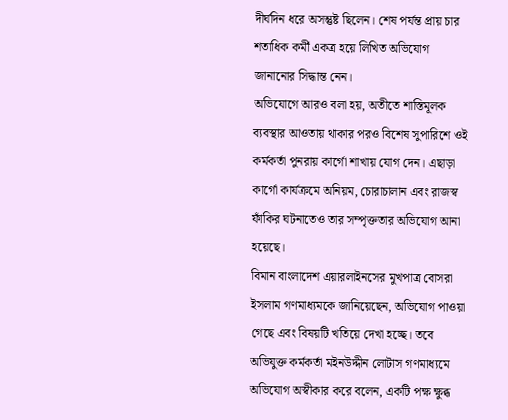দীর্ঘদিন ধরে অসন্তুষ্ট ছিলেন। শেষ পর্যন্ত প্রায় চার শতাধিক কর্মী একত্র হয়ে লিখিত অভিযোগ জানানোর সিদ্ধান্ত নেন।
অভিযোগে আরও বলা হয়, অতীতে শাস্তিমূলক ব্যবস্থার আওতায় থাকার পরও বিশেষ সুপারিশে ওই কর্মকর্তা পুনরায় কার্গো শাখায় যোগ দেন। এছাড়া কার্গো কার্যক্রমে অনিয়ম, চোরাচালান এবং রাজস্ব ফাঁকির ঘটনাতেও তার সম্পৃক্ততার অভিযোগ আনা হয়েছে।
বিমান বাংলাদেশ এয়ারলাইনসের মুখপাত্র বোসরা ইসলাম গণমাধ্যমকে জানিয়েছেন, অভিযোগ পাওয়া গেছে এবং বিষয়টি খতিয়ে দেখা হচ্ছে। তবে অভিযুক্ত কর্মকর্তা মইনউদ্দীন লোটাস গণমাধ্যমে অভিযোগ অস্বীকার করে বলেন, একটি পক্ষ ক্ষুব্ধ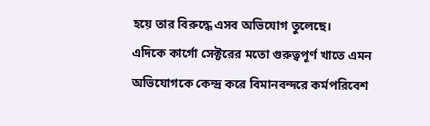হয়ে তার বিরুদ্ধে এসব অভিযোগ তুলেছে।
এদিকে কার্গো সেক্টরের মতো গুরুত্বপূর্ণ খাতে এমন অভিযোগকে কেন্দ্র করে বিমানবন্দরে কর্মপরিবেশ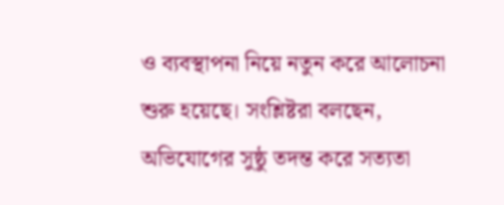ও ব্যবস্থাপনা নিয়ে নতুন করে আলোচনা শুরু হয়েছে। সংশ্লিষ্টরা বলছেন, অভিযোগের সুষ্ঠু তদন্ত করে সত্যতা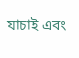যাচাই এবং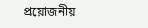প্রয়োজনীয়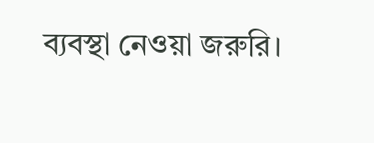ব্যবস্থা নেওয়া জরুরি।